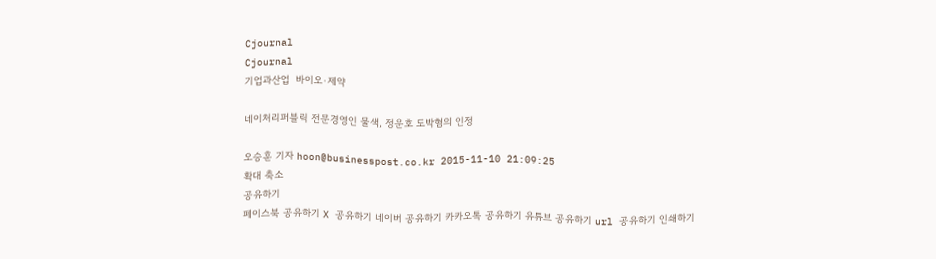Cjournal
Cjournal
기업과산업  바이오·제약

네이처리퍼블릭 전문경영인 물색, 정운호 도박혐의 인정

오승훈 기자 hoon@businesspost.co.kr 2015-11-10 21:09:25
확대 축소
공유하기
페이스북 공유하기 X 공유하기 네이버 공유하기 카카오톡 공유하기 유튜브 공유하기 url 공유하기 인쇄하기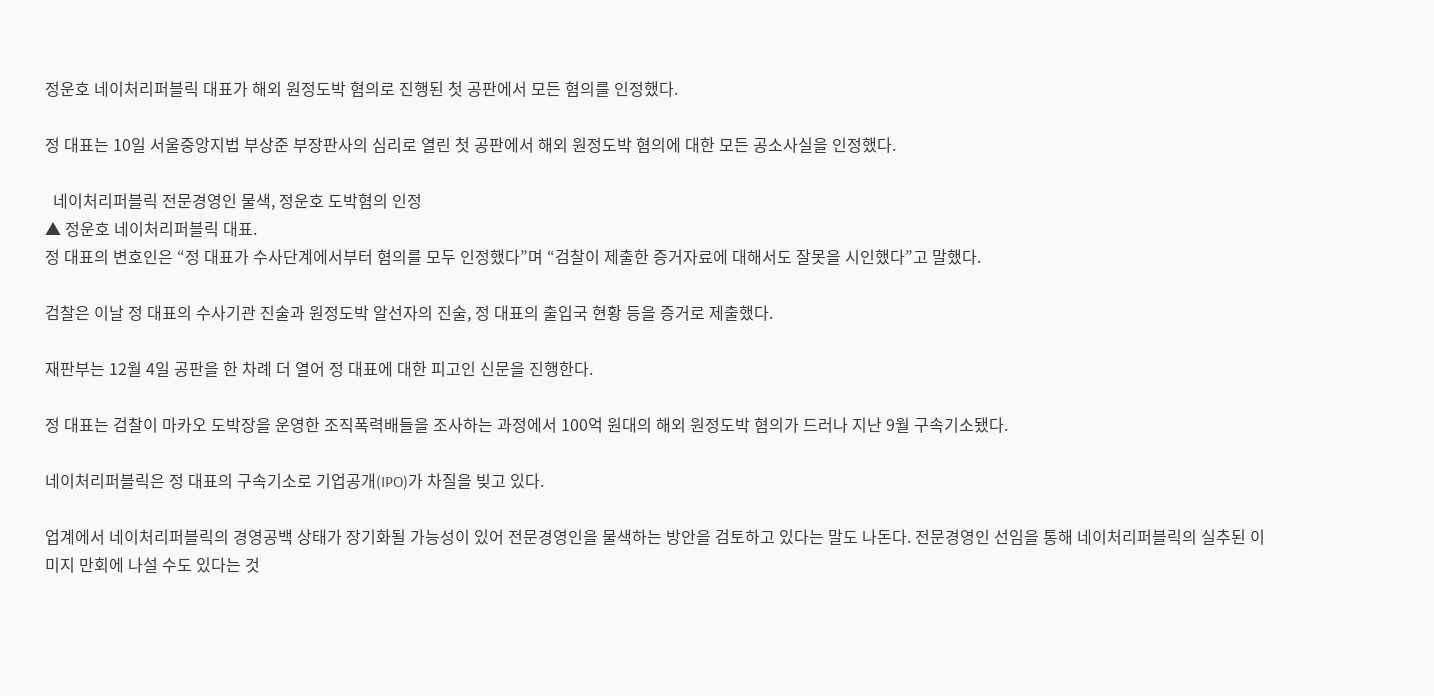정운호 네이처리퍼블릭 대표가 해외 원정도박 혐의로 진행된 첫 공판에서 모든 혐의를 인정했다.

정 대표는 10일 서울중앙지법 부상준 부장판사의 심리로 열린 첫 공판에서 해외 원정도박 혐의에 대한 모든 공소사실을 인정했다.

  네이처리퍼블릭 전문경영인 물색, 정운호 도박혐의 인정
▲ 정운호 네이처리퍼블릭 대표.
정 대표의 변호인은 “정 대표가 수사단계에서부터 혐의를 모두 인정했다”며 “검찰이 제출한 증거자료에 대해서도 잘못을 시인했다”고 말했다.

검찰은 이날 정 대표의 수사기관 진술과 원정도박 알선자의 진술, 정 대표의 출입국 현황 등을 증거로 제출했다.

재판부는 12월 4일 공판을 한 차례 더 열어 정 대표에 대한 피고인 신문을 진행한다.

정 대표는 검찰이 마카오 도박장을 운영한 조직폭력배들을 조사하는 과정에서 100억 원대의 해외 원정도박 혐의가 드러나 지난 9월 구속기소됐다.

네이처리퍼블릭은 정 대표의 구속기소로 기업공개(IPO)가 차질을 빚고 있다.

업계에서 네이처리퍼블릭의 경영공백 상태가 장기화될 가능성이 있어 전문경영인을 물색하는 방안을 검토하고 있다는 말도 나돈다. 전문경영인 선임을 통해 네이처리퍼블릭의 실추된 이미지 만회에 나설 수도 있다는 것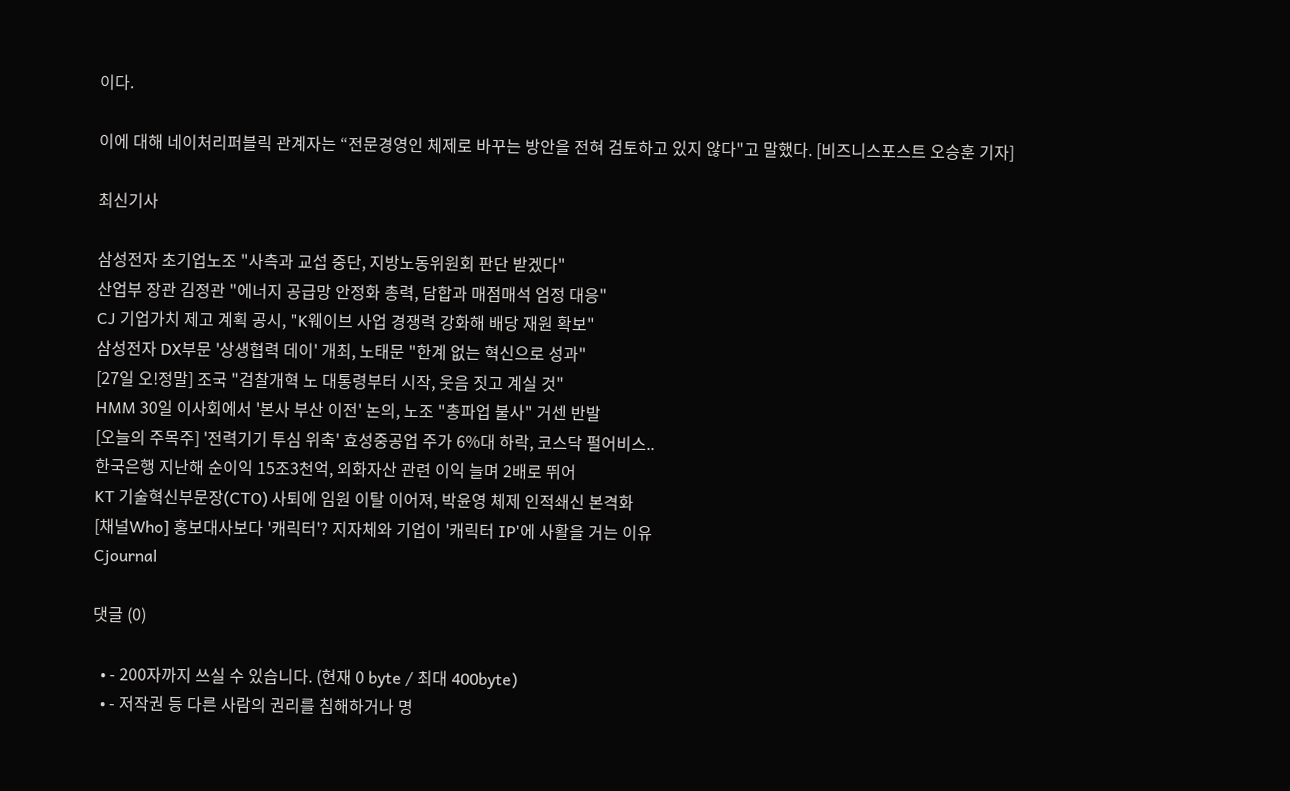이다.

이에 대해 네이처리퍼블릭 관계자는 “전문경영인 체제로 바꾸는 방안을 전혀 검토하고 있지 않다"고 말했다. [비즈니스포스트 오승훈 기자]

최신기사

삼성전자 초기업노조 "사측과 교섭 중단, 지방노동위원회 판단 받겠다"
산업부 장관 김정관 "에너지 공급망 안정화 총력, 담합과 매점매석 엄정 대응"
CJ 기업가치 제고 계획 공시, "K웨이브 사업 경쟁력 강화해 배당 재원 확보"
삼성전자 DX부문 '상생협력 데이' 개최, 노태문 "한계 없는 혁신으로 성과"
[27일 오!정말] 조국 "검찰개혁 노 대통령부터 시작, 웃음 짓고 계실 것"
HMM 30일 이사회에서 '본사 부산 이전' 논의, 노조 "총파업 불사" 거센 반발
[오늘의 주목주] '전력기기 투심 위축' 효성중공업 주가 6%대 하락, 코스닥 펄어비스..
한국은행 지난해 순이익 15조3천억, 외화자산 관련 이익 늘며 2배로 뛰어
KT 기술혁신부문장(CTO) 사퇴에 임원 이탈 이어져, 박윤영 체제 인적쇄신 본격화
[채널Who] 홍보대사보다 '캐릭터'? 지자체와 기업이 '캐릭터 IP'에 사활을 거는 이유
Cjournal

댓글 (0)

  • - 200자까지 쓰실 수 있습니다. (현재 0 byte / 최대 400byte)
  • - 저작권 등 다른 사람의 권리를 침해하거나 명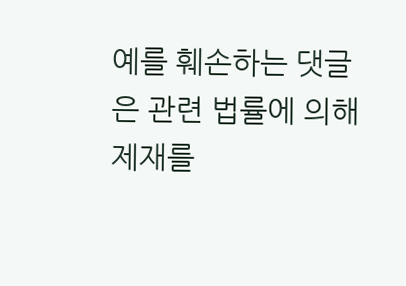예를 훼손하는 댓글은 관련 법률에 의해 제재를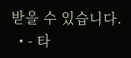받을 수 있습니다.
  • - 타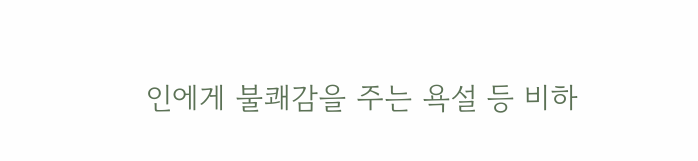인에게 불쾌감을 주는 욕설 등 비하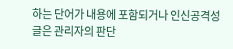하는 단어가 내용에 포함되거나 인신공격성 글은 관리자의 판단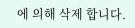에 의해 삭제 합니다.